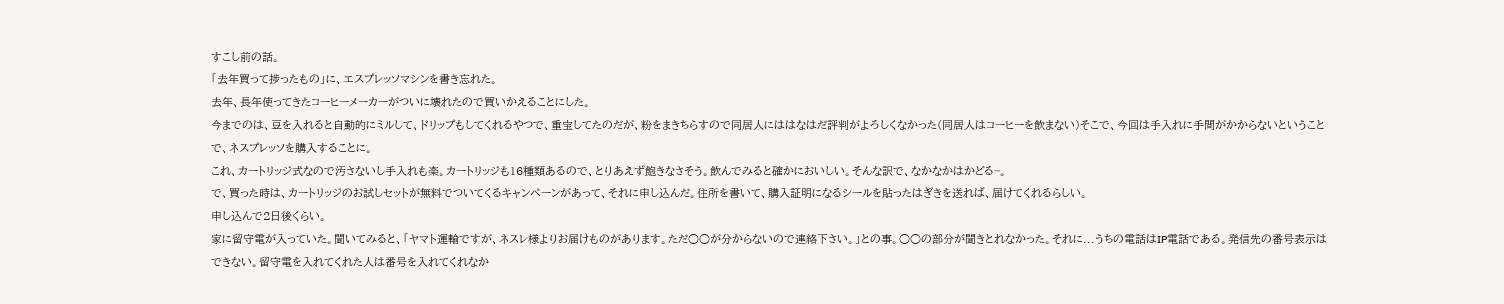すこし前の話。
「去年買って捗ったもの」に、エスプレッソマシンを書き忘れた。
去年、長年使ってきたコーヒーメーカーがついに壊れたので買いかえることにした。
今までのは、豆を入れると自動的にミルして、ドリップもしてくれるやつで、重宝してたのだが、粉をまきちらすので同居人にははなはだ評判がよろしくなかった(同居人はコーヒーを飲まない)そこで、今回は手入れに手間がかからないということで、ネスプレッソを購入することに。
これ、カートリッジ式なので汚さないし手入れも楽。カートリッジも16種類あるので、とりあえず飽きなさそう。飲んでみると確かにおいしい。そんな訳で、なかなかはかどる~。
で、買った時は、カートリッジのお試しセットが無料でついてくるキャンペーンがあって、それに申し込んだ。住所を書いて、購入証明になるシールを貼ったはぎきを送れば、届けてくれるらしい。
申し込んで2日後くらい。
家に留守電が入っていた。聞いてみると、「ヤマト運輸ですが、ネスレ様よりお届けものがあります。ただ○○が分からないので連絡下さい。」との事。○○の部分が聞きとれなかった。それに...うちの電話はIP電話である。発信先の番号表示はできない。留守電を入れてくれた人は番号を入れてくれなか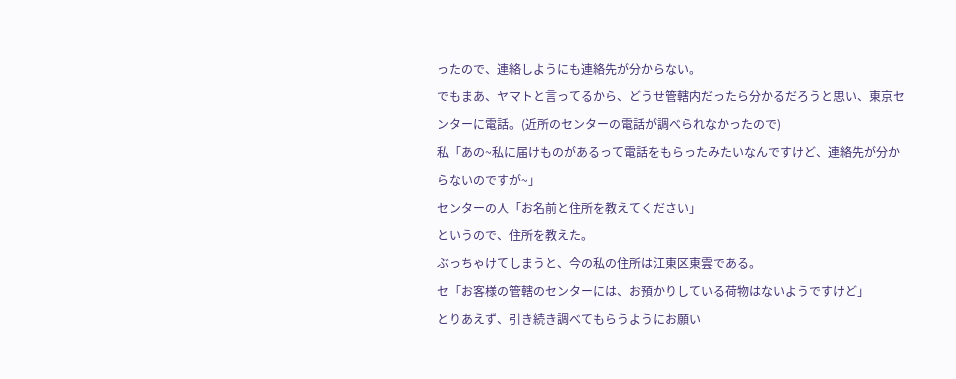ったので、連絡しようにも連絡先が分からない。
でもまあ、ヤマトと言ってるから、どうせ管轄内だったら分かるだろうと思い、東京センターに電話。(近所のセンターの電話が調べられなかったので)
私「あの~私に届けものがあるって電話をもらったみたいなんですけど、連絡先が分からないのですが~」
センターの人「お名前と住所を教えてください」
というので、住所を教えた。
ぶっちゃけてしまうと、今の私の住所は江東区東雲である。
セ「お客様の管轄のセンターには、お預かりしている荷物はないようですけど」
とりあえず、引き続き調べてもらうようにお願い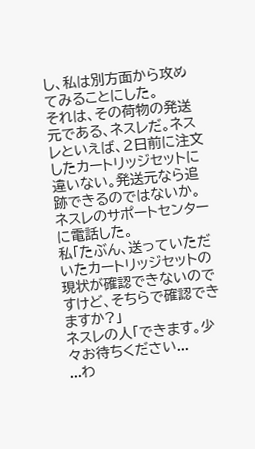し、私は別方面から攻めてみることにした。
それは、その荷物の発送元である、ネスレだ。ネスレといえば、2日前に注文したカートリッジセットに違いない。発送元なら追跡できるのではないか。
ネスレのサポートセンターに電話した。
私「たぶん、送っていただいたカートリッジセットの現状が確認できないのですけど、そちらで確認できますか?」
ネスレの人「できます。少々お待ちください...
...わ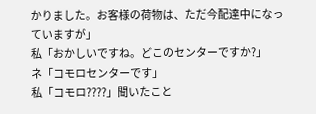かりました。お客様の荷物は、ただ今配達中になっていますが」
私「おかしいですね。どこのセンターですか?」
ネ「コモロセンターです」
私「コモロ????」聞いたこと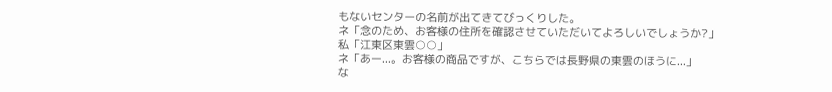もないセンターの名前が出てきてびっくりした。
ネ「念のため、お客様の住所を確認させていただいてよろしいでしょうか?」
私「江東区東雲○○」
ネ「あー...。お客様の商品ですが、こちらでは長野県の東雲のほうに...」
な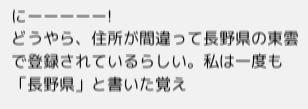にーーーーー!
どうやら、住所が間違って長野県の東雲で登録されているらしい。私は一度も「長野県」と書いた覚え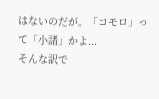はないのだが。「コモロ」って「小諸」かよ...
そんな訳で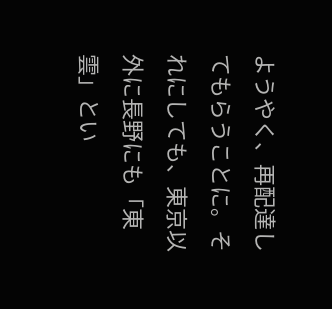ようやく、再配達してもらうことに。それにしても、東京以外に長野にも「東雲」とい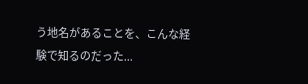う地名があることを、こんな経験で知るのだった...